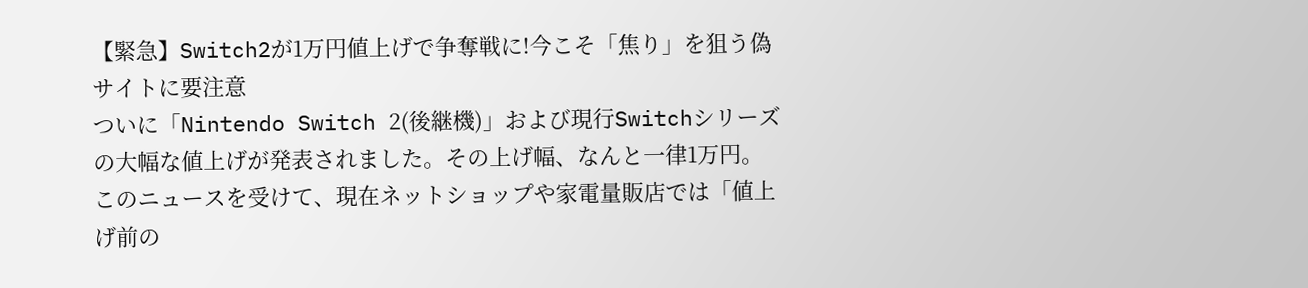【緊急】Switch2が1万円値上げで争奪戦に!今こそ「焦り」を狙う偽サイトに要注意
ついに「Nintendo Switch 2(後継機)」および現行Switchシリーズの大幅な値上げが発表されました。その上げ幅、なんと一律1万円。
このニュースを受けて、現在ネットショップや家電量販店では「値上げ前の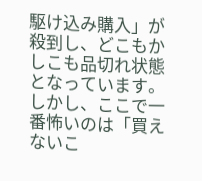駆け込み購入」が殺到し、どこもかしこも品切れ状態となっています。しかし、ここで一番怖いのは「買えないこ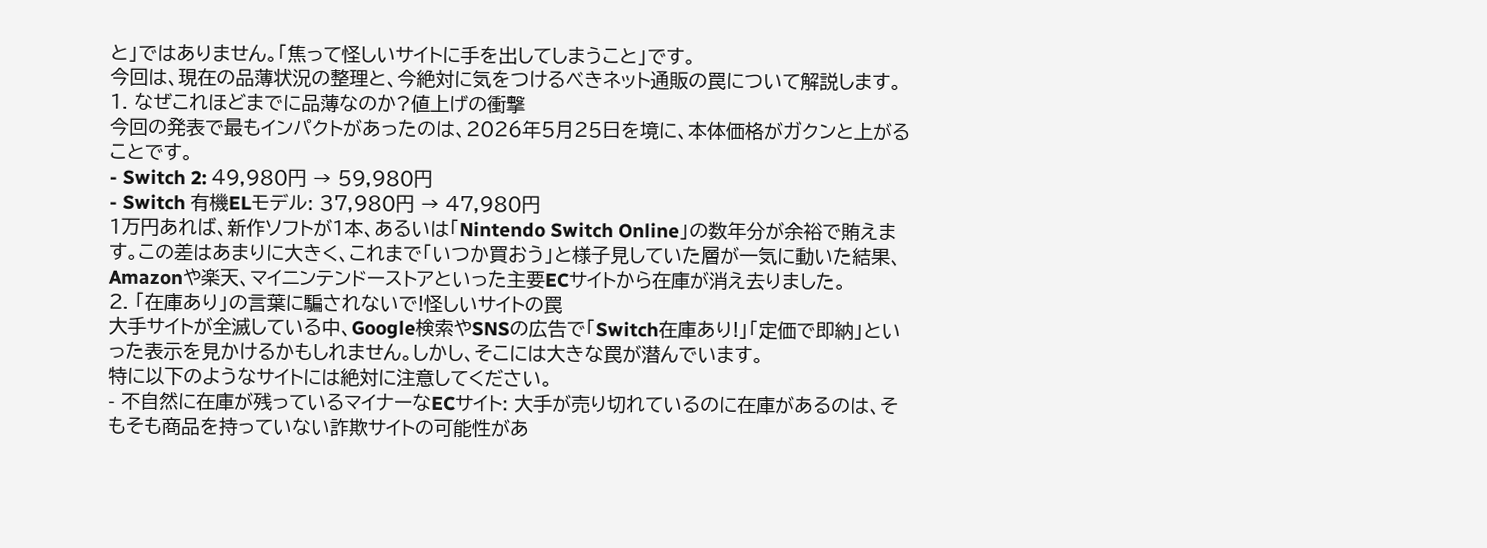と」ではありません。「焦って怪しいサイトに手を出してしまうこと」です。
今回は、現在の品薄状況の整理と、今絶対に気をつけるべきネット通販の罠について解説します。
1. なぜこれほどまでに品薄なのか?値上げの衝撃
今回の発表で最もインパクトがあったのは、2026年5月25日を境に、本体価格がガクンと上がることです。
- Switch 2: 49,980円 → 59,980円
- Switch 有機ELモデル: 37,980円 → 47,980円
1万円あれば、新作ソフトが1本、あるいは「Nintendo Switch Online」の数年分が余裕で賄えます。この差はあまりに大きく、これまで「いつか買おう」と様子見していた層が一気に動いた結果、Amazonや楽天、マイニンテンドーストアといった主要ECサイトから在庫が消え去りました。
2. 「在庫あり」の言葉に騙されないで!怪しいサイトの罠
大手サイトが全滅している中、Google検索やSNSの広告で「Switch在庫あり!」「定価で即納」といった表示を見かけるかもしれません。しかし、そこには大きな罠が潜んでいます。
特に以下のようなサイトには絶対に注意してください。
- 不自然に在庫が残っているマイナーなECサイト: 大手が売り切れているのに在庫があるのは、そもそも商品を持っていない詐欺サイトの可能性があ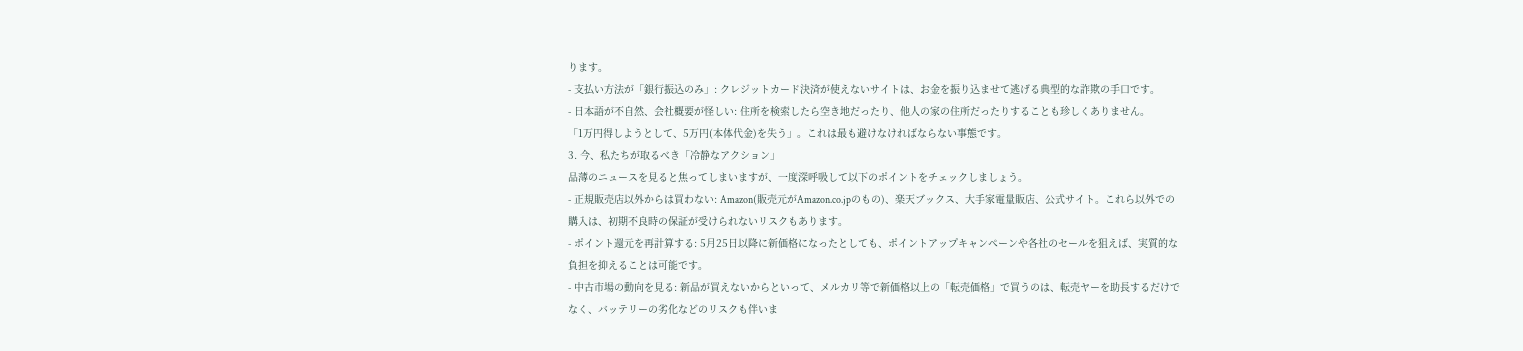ります。
- 支払い方法が「銀行振込のみ」: クレジットカード決済が使えないサイトは、お金を振り込ませて逃げる典型的な詐欺の手口です。
- 日本語が不自然、会社概要が怪しい: 住所を検索したら空き地だったり、他人の家の住所だったりすることも珍しくありません。
「1万円得しようとして、5万円(本体代金)を失う」。これは最も避けなければならない事態です。
3. 今、私たちが取るべき「冷静なアクション」
品薄のニュースを見ると焦ってしまいますが、一度深呼吸して以下のポイントをチェックしましょう。
- 正規販売店以外からは買わない: Amazon(販売元がAmazon.co.jpのもの)、楽天ブックス、大手家電量販店、公式サイト。これら以外での購入は、初期不良時の保証が受けられないリスクもあります。
- ポイント還元を再計算する: 5月25日以降に新価格になったとしても、ポイントアップキャンペーンや各社のセールを狙えば、実質的な負担を抑えることは可能です。
- 中古市場の動向を見る: 新品が買えないからといって、メルカリ等で新価格以上の「転売価格」で買うのは、転売ヤーを助長するだけでなく、バッテリーの劣化などのリスクも伴いま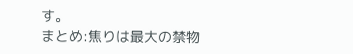す。
まとめ:焦りは最大の禁物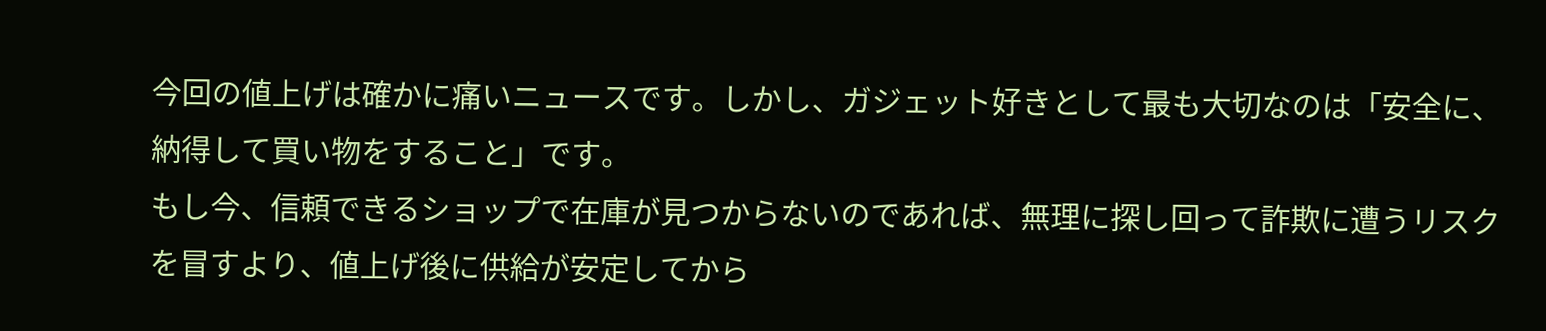今回の値上げは確かに痛いニュースです。しかし、ガジェット好きとして最も大切なのは「安全に、納得して買い物をすること」です。
もし今、信頼できるショップで在庫が見つからないのであれば、無理に探し回って詐欺に遭うリスクを冒すより、値上げ後に供給が安定してから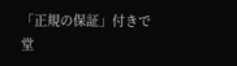「正規の保証」付きで堂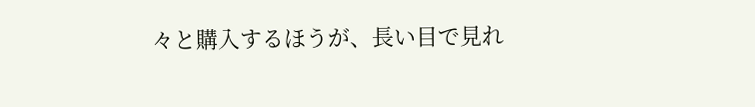々と購入するほうが、長い目で見れ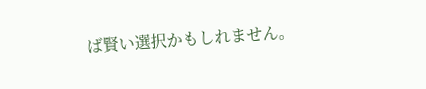ば賢い選択かもしれません。